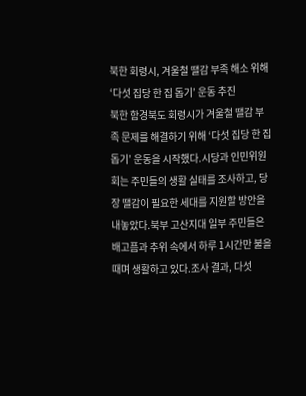북한 회령시, 겨울철 땔감 부족 해소 위해 ‘다섯 집당 한 집 돕기’ 운동 추진
북한 함경북도 회령시가 겨울철 땔감 부족 문제를 해결하기 위해 ‘다섯 집당 한 집 돕기’ 운동을 시작했다.시당과 인민위원회는 주민들의 생활 실태를 조사하고, 당장 땔감이 필요한 세대를 지원할 방안을 내놓았다.북부 고산지대 일부 주민들은 배고픔과 추위 속에서 하루 1시간만 불을 때며 생활하고 있다.조사 결과, 다섯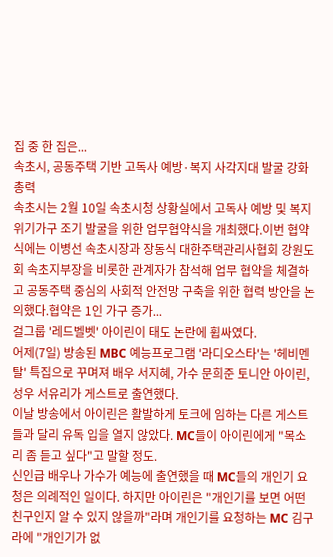집 중 한 집은...
속초시, 공동주택 기반 고독사 예방·복지 사각지대 발굴 강화 총력
속초시는 2월 10일 속초시청 상황실에서 고독사 예방 및 복지위기가구 조기 발굴을 위한 업무협약식을 개최했다.이번 협약식에는 이병선 속초시장과 장동식 대한주택관리사협회 강원도회 속초지부장을 비롯한 관계자가 참석해 업무 협약을 체결하고 공동주택 중심의 사회적 안전망 구축을 위한 협력 방안을 논의했다.협약은 1인 가구 증가...
걸그룹 '레드벨벳' 아이린이 태도 논란에 휩싸였다.
어제(7일) 방송된 MBC 예능프로그램 '라디오스타'는 '헤비멘탈' 특집으로 꾸며져 배우 서지혜, 가수 문희준 토니안 아이린, 성우 서유리가 게스트로 출연했다.
이날 방송에서 아이린은 활발하게 토크에 임하는 다른 게스트들과 달리 유독 입을 열지 않았다. MC들이 아이린에게 "목소리 좀 듣고 싶다"고 말할 정도.
신인급 배우나 가수가 예능에 출연했을 때 MC들의 개인기 요청은 의례적인 일이다. 하지만 아이린은 "개인기를 보면 어떤 친구인지 알 수 있지 않을까"라며 개인기를 요청하는 MC 김구라에 "개인기가 없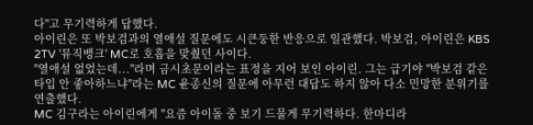다"고 무기력하게 답했다.
아이린은 또 박보검과의 열애설 질문에도 시큰둥한 반응으로 일관했다. 박보검, 아이린은 KBS 2TV '뮤직뱅크' MC로 호흡을 맞췄던 사이다.
"열애설 없었는데..."라며 금시초문이라는 표정을 지어 보인 아이린. 그는 급기야 "박보검 같은 타입 안 좋아하느냐"라는 MC 윤종신의 질문에 아무런 대답도 하지 않아 다소 민망한 분위기를 연출했다.
MC 김구라는 아이린에게 "요즘 아이돌 중 보기 드물게 무기력하다. 한마디라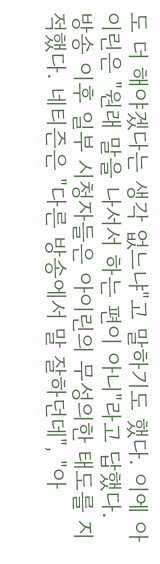도 더 해야겠다는 생각 없느냐"고 말하기도 했다. 이에 아이린은 "원래 말을 나서서 하는 편이 아니"라고 답했다.
방송 이후 일부 시청자들은 아이린의 무성의한 태도를 지적했다. 네티즌은 "다른 방송에서 말 잘하던데", "아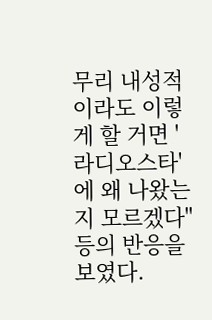무리 내성적이라도 이렇게 할 거면 '라디오스타'에 왜 나왔는지 모르겠다" 등의 반응을 보였다.